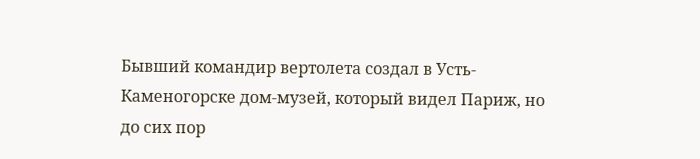Бывший командир вертолета создал в Усть-Каменогорске дом-музей, который видел Париж, но до сих пор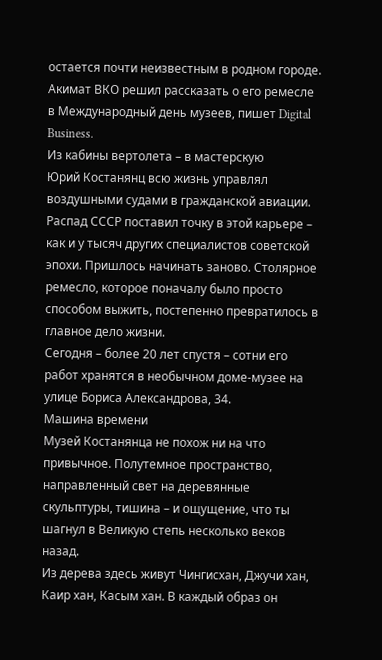остается почти неизвестным в родном городе. Акимат ВКО решил рассказать о его ремесле в Международный день музеев, пишет Digital Business.
Из кабины вертолета – в мастерскую
Юрий Костанянц всю жизнь управлял воздушными судами в гражданской авиации. Распад СССР поставил точку в этой карьере – как и у тысяч других специалистов советской эпохи. Пришлось начинать заново. Столярное ремесло, которое поначалу было просто способом выжить, постепенно превратилось в главное дело жизни.
Сегодня – более 20 лет спустя – сотни его работ хранятся в необычном доме-музее на улице Бориса Александрова, 34.
Машина времени
Музей Костанянца не похож ни на что привычное. Полутемное пространство, направленный свет на деревянные скульптуры, тишина – и ощущение, что ты шагнул в Великую степь несколько веков назад.
Из дерева здесь живут Чингисхан, Джучи хан, Каир хан, Касым хан. В каждый образ он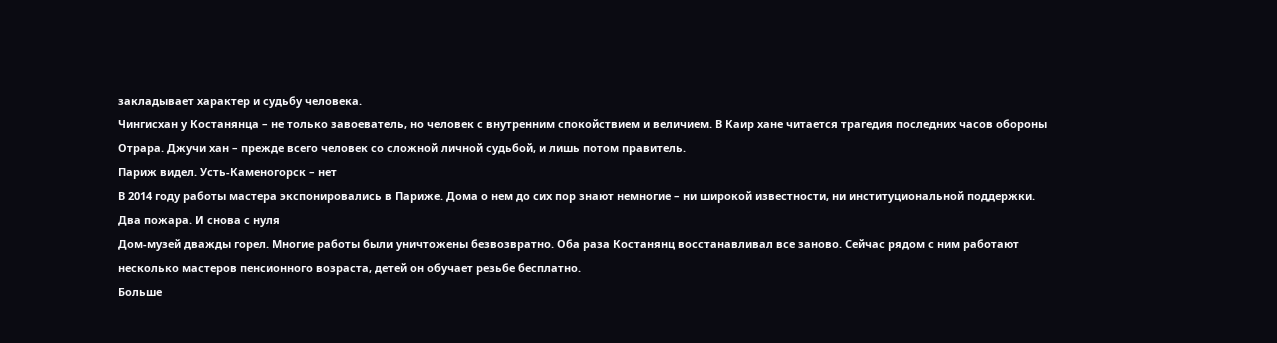закладывает характер и судьбу человека.
Чингисхан у Костанянца – не только завоеватель, но человек с внутренним спокойствием и величием. В Каир хане читается трагедия последних часов обороны Отрара. Джучи хан – прежде всего человек со сложной личной судьбой, и лишь потом правитель.
Париж видел. Усть-Каменогорск – нет
В 2014 году работы мастера экспонировались в Париже. Дома о нем до сих пор знают немногие – ни широкой известности, ни институциональной поддержки.
Два пожара. И снова с нуля
Дом-музей дважды горел. Многие работы были уничтожены безвозвратно. Оба раза Костанянц восстанавливал все заново. Сейчас рядом с ним работают несколько мастеров пенсионного возраста, детей он обучает резьбе бесплатно.
Больше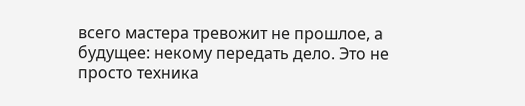всего мастера тревожит не прошлое, а будущее: некому передать дело. Это не просто техника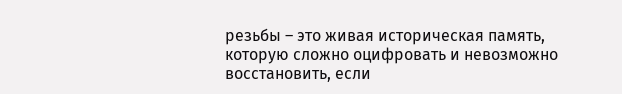резьбы – это живая историческая память, которую сложно оцифровать и невозможно восстановить, если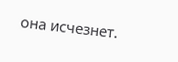она исчезнет.